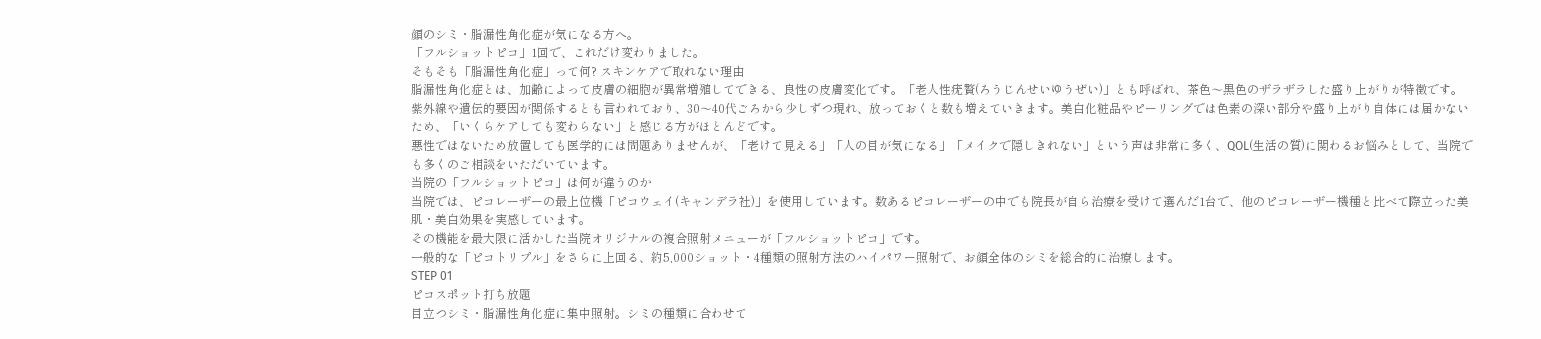顔のシミ・脂漏性角化症が気になる方へ。
「フルショットピコ」1回で、これだけ変わりました。
そもそも「脂漏性角化症」って何? スキンケアで取れない理由
脂漏性角化症とは、加齢によって皮膚の細胞が異常増殖してできる、良性の皮膚変化です。「老人性疣贅(ろうじんせいゆうぜい)」とも呼ばれ、茶色〜黒色のザラザラした盛り上がりが特徴です。
紫外線や遺伝的要因が関係するとも言われており、30〜40代ごろから少しずつ現れ、放っておくと数も増えていきます。美白化粧品やピーリングでは色素の深い部分や盛り上がり自体には届かないため、「いくらケアしても変わらない」と感じる方がほとんどです。
悪性ではないため放置しても医学的には問題ありませんが、「老けて見える」「人の目が気になる」「メイクで隠しきれない」という声は非常に多く、QOL(生活の質)に関わるお悩みとして、当院でも多くのご相談をいただいています。
当院の「フルショットピコ」は何が違うのか
当院では、ピコレーザーの最上位機「ピコウェイ(キャンデラ社)」を使用しています。数あるピコレーザーの中でも院長が自ら治療を受けて選んだ1台で、他のピコレーザー機種と比べて際立った美肌・美白効果を実感しています。
その機能を最大限に活かした当院オリジナルの複合照射メニューが「フルショットピコ」です。
一般的な「ピコトリプル」をさらに上回る、約5,000ショット・4種類の照射方法のハイパワー照射で、お顔全体のシミを総合的に治療します。
STEP 01
ピコスポット打ち放題
目立つシミ・脂漏性角化症に集中照射。シミの種類に合わせて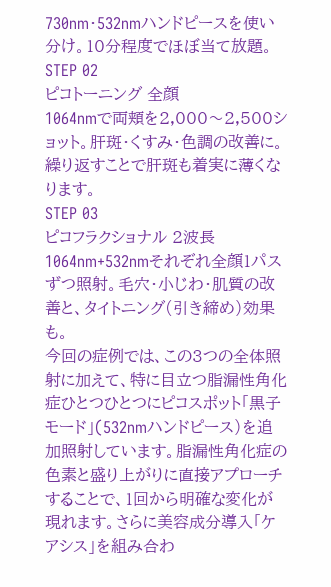730nm・532nmハンドピースを使い分け。10分程度でほぼ当て放題。
STEP 02
ピコトーニング 全顔
1064nmで両頬を2,000〜2,500ショット。肝斑・くすみ・色調の改善に。繰り返すことで肝斑も着実に薄くなります。
STEP 03
ピコフラクショナル 2波長
1064nm+532nmそれぞれ全顔1パスずつ照射。毛穴・小じわ・肌質の改善と、タイトニング(引き締め)効果も。
今回の症例では、この3つの全体照射に加えて、特に目立つ脂漏性角化症ひとつひとつにピコスポット「黒子モード」(532nmハンドピース)を追加照射しています。脂漏性角化症の色素と盛り上がりに直接アプローチすることで、1回から明確な変化が現れます。さらに美容成分導入「ケアシス」を組み合わ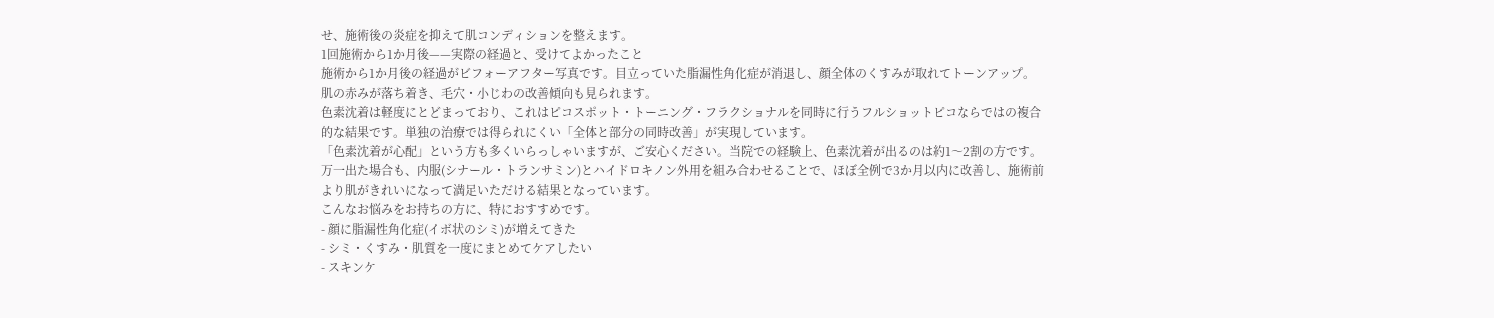せ、施術後の炎症を抑えて肌コンディションを整えます。
1回施術から1か月後——実際の経過と、受けてよかったこと
施術から1か月後の経過がビフォーアフター写真です。目立っていた脂漏性角化症が消退し、顔全体のくすみが取れてトーンアップ。肌の赤みが落ち着き、毛穴・小じわの改善傾向も見られます。
色素沈着は軽度にとどまっており、これはピコスポット・トーニング・フラクショナルを同時に行うフルショットピコならではの複合的な結果です。単独の治療では得られにくい「全体と部分の同時改善」が実現しています。
「色素沈着が心配」という方も多くいらっしゃいますが、ご安心ください。当院での経験上、色素沈着が出るのは約1〜2割の方です。万一出た場合も、内服(シナール・トランサミン)とハイドロキノン外用を組み合わせることで、ほぼ全例で3か月以内に改善し、施術前より肌がきれいになって満足いただける結果となっています。
こんなお悩みをお持ちの方に、特におすすめです。
- 顔に脂漏性角化症(イボ状のシミ)が増えてきた
- シミ・くすみ・肌質を一度にまとめてケアしたい
- スキンケ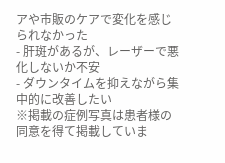アや市販のケアで変化を感じられなかった
- 肝斑があるが、レーザーで悪化しないか不安
- ダウンタイムを抑えながら集中的に改善したい
※掲載の症例写真は患者様の同意を得て掲載していま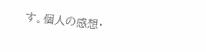す。個人の感想・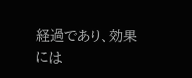経過であり、効果には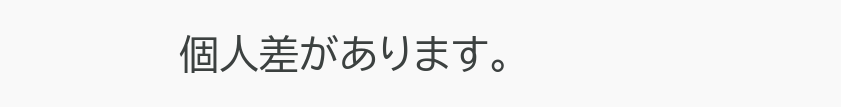個人差があります。